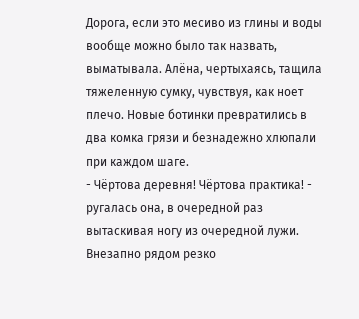Дорога, если это месиво из глины и воды вообще можно было так назвать, выматывала. Алёна, чертыхаясь, тащила тяжеленную сумку, чувствуя, как ноет плечо. Новые ботинки превратились в два комка грязи и безнадежно хлюпали при каждом шаге.
- Чёртова деревня! Чёртова практика! - ругалась она, в очередной раз вытаскивая ногу из очередной лужи.
Внезапно рядом резко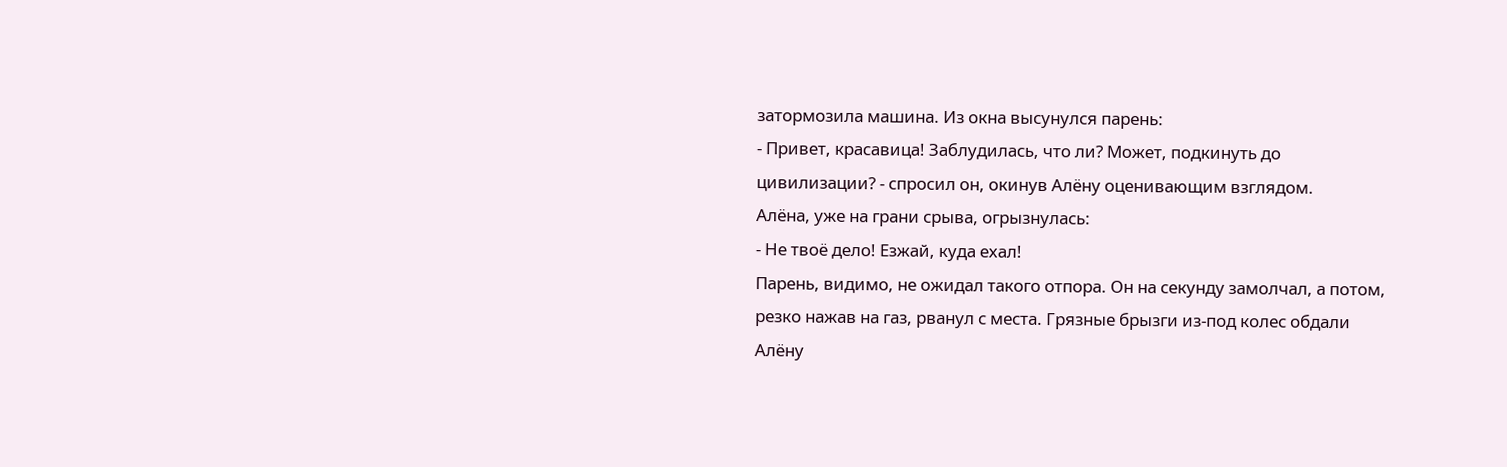затормозила машина. Из окна высунулся парень:
- Привет, красавица! Заблудилась, что ли? Может, подкинуть до цивилизации? - спросил он, окинув Алёну оценивающим взглядом.
Алёна, уже на грани срыва, огрызнулась:
- Не твоё дело! Езжай, куда ехал!
Парень, видимо, не ожидал такого отпора. Он на секунду замолчал, а потом, резко нажав на газ, рванул с места. Грязные брызги из-под колес обдали Алёну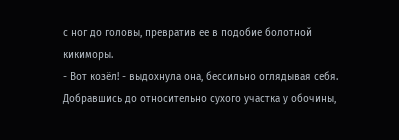с ног до головы, превратив ее в подобие болотной кикиморы.
- Вот козёл! - выдохнула она, бессильно оглядывая себя.
Добравшись до относительно сухого участка у обочины,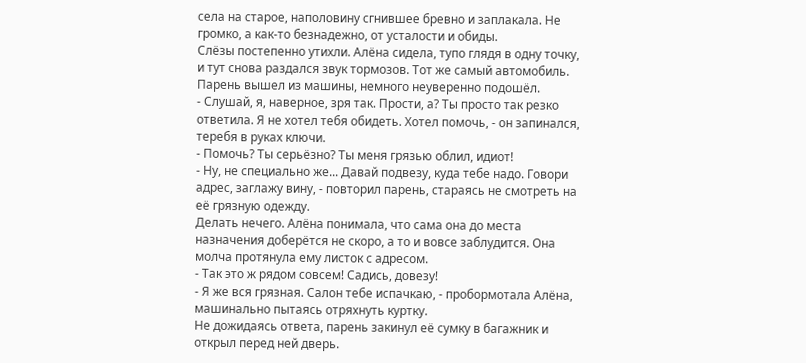села на старое, наполовину сгнившее бревно и заплакала. Не громко, а как-то безнадежно, от усталости и обиды.
Слёзы постепенно утихли. Алёна сидела, тупо глядя в одну точку, и тут снова раздался звук тормозов. Тот же самый автомобиль. Парень вышел из машины, немного неуверенно подошёл.
- Слушай, я, наверное, зря так. Прости, а? Ты просто так резко ответила. Я не хотел тебя обидеть. Хотел помочь, - он запинался, теребя в руках ключи.
- Помочь? Ты серьёзно? Ты меня грязью облил, идиот!
- Ну, не специально же... Давай подвезу, куда тебе надо. Говори адрес, заглажу вину, - повторил парень, стараясь не смотреть на её грязную одежду.
Делать нечего. Алёна понимала, что сама она до места назначения доберётся не скоро, а то и вовсе заблудится. Она молча протянула ему листок с адресом.
- Так это ж рядом совсем! Садись, довезу!
- Я же вся грязная. Салон тебе испачкаю, - пробормотала Алёна, машинально пытаясь отряхнуть куртку.
Не дожидаясь ответа, парень закинул её сумку в багажник и открыл перед ней дверь.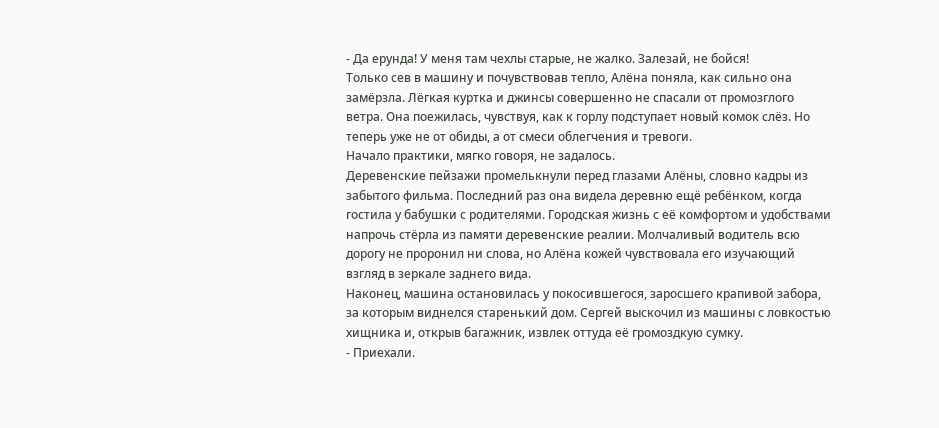- Да ерунда! У меня там чехлы старые, не жалко. Залезай, не бойся!
Только сев в машину и почувствовав тепло, Алёна поняла, как сильно она замёрзла. Лёгкая куртка и джинсы совершенно не спасали от промозглого ветра. Она поежилась, чувствуя, как к горлу подступает новый комок слёз. Но теперь уже не от обиды, а от смеси облегчения и тревоги.
Начало практики, мягко говоря, не задалось.
Деревенские пейзажи промелькнули перед глазами Алёны, словно кадры из забытого фильма. Последний раз она видела деревню ещё ребёнком, когда гостила у бабушки с родителями. Городская жизнь с её комфортом и удобствами напрочь стёрла из памяти деревенские реалии. Молчаливый водитель всю дорогу не проронил ни слова, но Алёна кожей чувствовала его изучающий взгляд в зеркале заднего вида.
Наконец, машина остановилась у покосившегося, заросшего крапивой забора, за которым виднелся старенький дом. Сергей выскочил из машины с ловкостью хищника и, открыв багажник, извлек оттуда её громоздкую сумку.
- Приехали.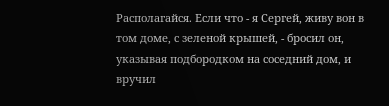Располагайся. Если что - я Сергей, живу вон в том доме, с зеленой крышей, - бросил он, указывая подбородком на соседний дом, и вручил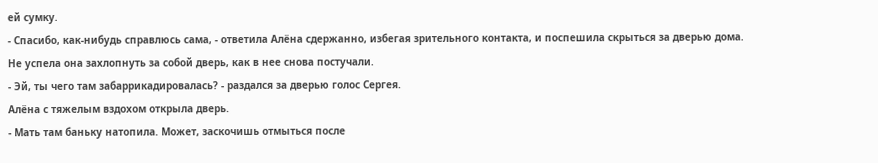ей сумку.
- Спасибо, как-нибудь справлюсь сама, - ответила Алёна сдержанно, избегая зрительного контакта, и поспешила скрыться за дверью дома.
Не успела она захлопнуть за собой дверь, как в нее снова постучали.
- Эй, ты чего там забаррикадировалась? - раздался за дверью голос Сергея.
Алёна с тяжелым вздохом открыла дверь.
- Мать там баньку натопила. Может, заскочишь отмыться после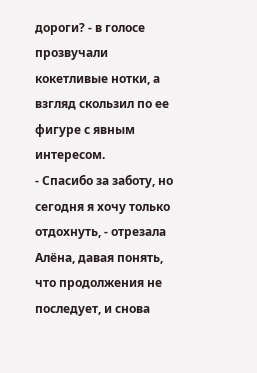дороги? - в голосе прозвучали кокетливые нотки, а взгляд скользил по ее фигуре с явным интересом.
- Спасибо за заботу, но сегодня я хочу только отдохнуть, - отрезала Алёна, давая понять, что продолжения не последует, и снова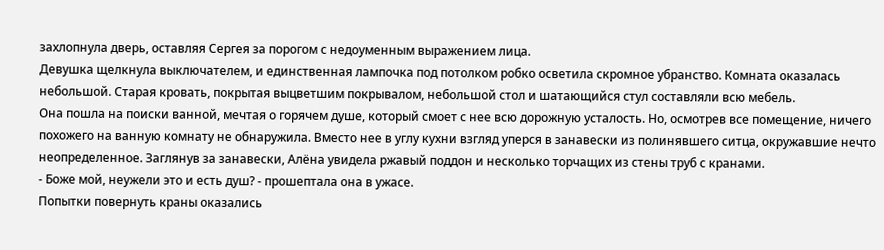захлопнула дверь, оставляя Сергея за порогом с недоуменным выражением лица.
Девушка щелкнула выключателем, и единственная лампочка под потолком робко осветила скромное убранство. Комната оказалась небольшой. Старая кровать, покрытая выцветшим покрывалом, небольшой стол и шатающийся стул составляли всю мебель.
Она пошла на поиски ванной, мечтая о горячем душе, который смоет с нее всю дорожную усталость. Но, осмотрев все помещение, ничего похожего на ванную комнату не обнаружила. Вместо нее в углу кухни взгляд уперся в занавески из полинявшего ситца, окружавшие нечто неопределенное. Заглянув за занавески, Алёна увидела ржавый поддон и несколько торчащих из стены труб с кранами.
- Боже мой, неужели это и есть душ? - прошептала она в ужасе.
Попытки повернуть краны оказались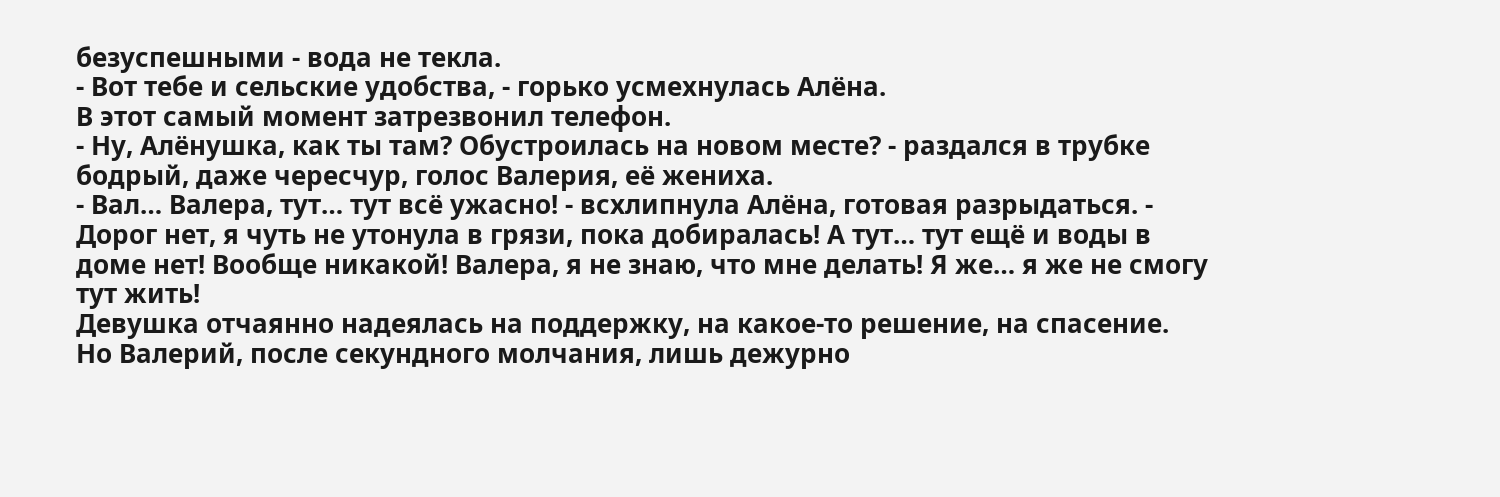безуспешными - вода не текла.
- Вот тебе и сельские удобства, - горько усмехнулась Алёна.
В этот самый момент затрезвонил телефон.
- Ну, Алёнушка, как ты там? Обустроилась на новом месте? - раздался в трубке бодрый, даже чересчур, голос Валерия, её жениха.
- Вал… Валера, тут… тут всё ужасно! - всхлипнула Алёна, готовая разрыдаться. - Дорог нет, я чуть не утонула в грязи, пока добиралась! А тут… тут ещё и воды в доме нет! Вообще никакой! Валера, я не знаю, что мне делать! Я же… я же не смогу тут жить!
Девушка отчаянно надеялась на поддержку, на какое-то решение, на спасение. Но Валерий, после секундного молчания, лишь дежурно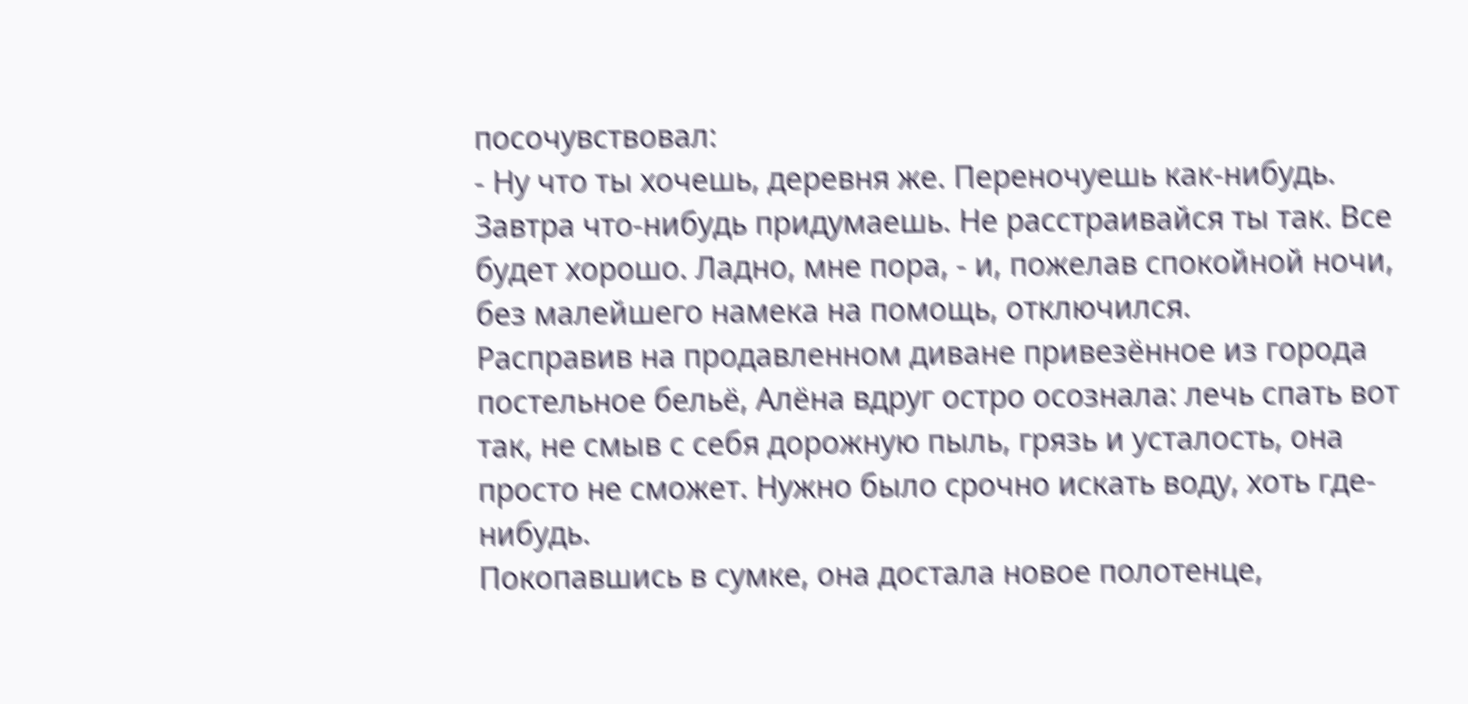посочувствовал:
- Ну что ты хочешь, деревня же. Переночуешь как-нибудь. Завтра что-нибудь придумаешь. Не расстраивайся ты так. Все будет хорошо. Ладно, мне пора, - и, пожелав спокойной ночи, без малейшего намека на помощь, отключился.
Расправив на продавленном диване привезённое из города постельное бельё, Алёна вдруг остро осознала: лечь спать вот так, не смыв с себя дорожную пыль, грязь и усталость, она просто не сможет. Нужно было срочно искать воду, хоть где-нибудь.
Покопавшись в сумке, она достала новое полотенце,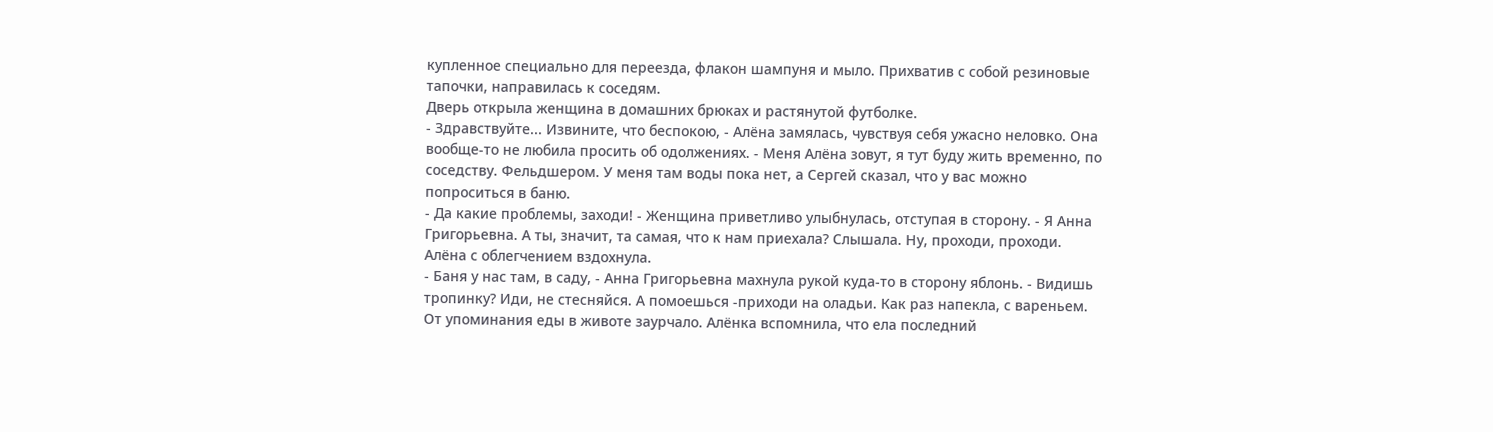купленное специально для переезда, флакон шампуня и мыло. Прихватив с собой резиновые тапочки, направилась к соседям.
Дверь открыла женщина в домашних брюках и растянутой футболке.
- Здравствуйте... Извините, что беспокою, - Алёна замялась, чувствуя себя ужасно неловко. Она вообще-то не любила просить об одолжениях. - Меня Алёна зовут, я тут буду жить временно, по соседству. Фельдшером. У меня там воды пока нет, а Сергей сказал, что у вас можно попроситься в баню.
- Да какие проблемы, заходи! - Женщина приветливо улыбнулась, отступая в сторону. - Я Анна Григорьевна. А ты, значит, та самая, что к нам приехала? Слышала. Ну, проходи, проходи.
Алёна с облегчением вздохнула.
- Баня у нас там, в саду, - Анна Григорьевна махнула рукой куда-то в сторону яблонь. - Видишь тропинку? Иди, не стесняйся. А помоешься -приходи на оладьи. Как раз напекла, с вареньем.
От упоминания еды в животе заурчало. Алёнка вспомнила, что ела последний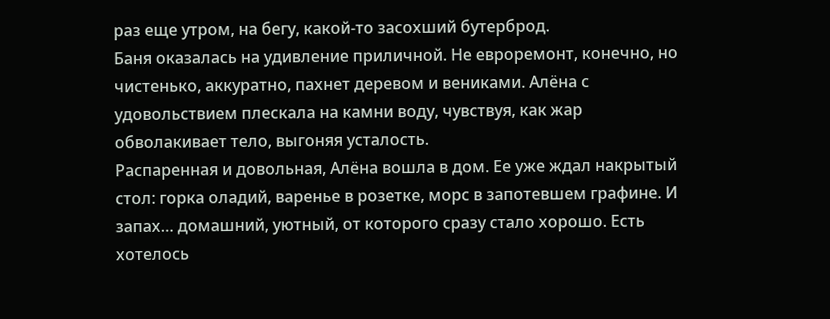раз еще утром, на бегу, какой-то засохший бутерброд.
Баня оказалась на удивление приличной. Не евроремонт, конечно, но чистенько, аккуратно, пахнет деревом и вениками. Алёна с удовольствием плескала на камни воду, чувствуя, как жар обволакивает тело, выгоняя усталость.
Распаренная и довольная, Алёна вошла в дом. Ее уже ждал накрытый стол: горка оладий, варенье в розетке, морс в запотевшем графине. И запах… домашний, уютный, от которого сразу стало хорошо. Есть хотелось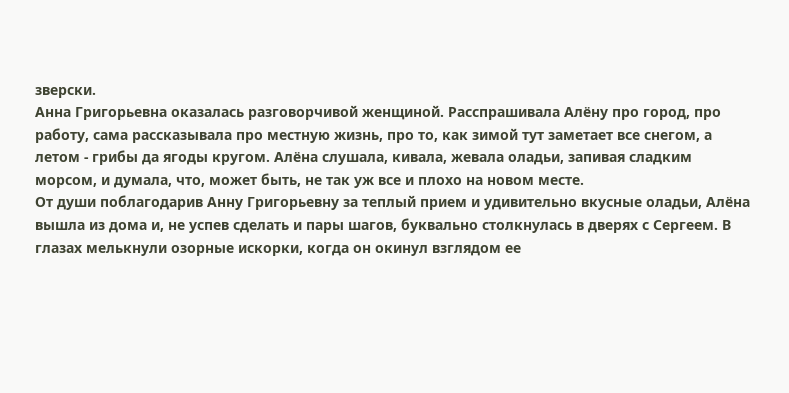зверски.
Анна Григорьевна оказалась разговорчивой женщиной. Расспрашивала Алёну про город, про работу, сама рассказывала про местную жизнь, про то, как зимой тут заметает все снегом, а летом - грибы да ягоды кругом. Алёна слушала, кивала, жевала оладьи, запивая сладким морсом, и думала, что, может быть, не так уж все и плохо на новом месте.
От души поблагодарив Анну Григорьевну за теплый прием и удивительно вкусные оладьи, Алёна вышла из дома и, не успев сделать и пары шагов, буквально столкнулась в дверях с Сергеем. В глазах мелькнули озорные искорки, когда он окинул взглядом ее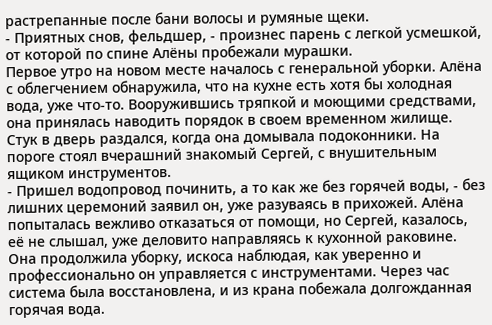растрепанные после бани волосы и румяные щеки.
- Приятных снов, фельдшер, - произнес парень с легкой усмешкой, от которой по спине Алёны пробежали мурашки.
Первое утро на новом месте началось с генеральной уборки. Алёна с облегчением обнаружила, что на кухне есть хотя бы холодная вода, уже что-то. Вооружившись тряпкой и моющими средствами, она принялась наводить порядок в своем временном жилище.
Стук в дверь раздался, когда она домывала подоконники. На пороге стоял вчерашний знакомый Сергей, с внушительным ящиком инструментов.
- Пришел водопровод починить, а то как же без горячей воды, - без лишних церемоний заявил он, уже разуваясь в прихожей. Алёна попыталась вежливо отказаться от помощи, но Сергей, казалось, её не слышал, уже деловито направляясь к кухонной раковине.
Она продолжила уборку, искоса наблюдая, как уверенно и профессионально он управляется с инструментами. Через час система была восстановлена, и из крана побежала долгожданная горячая вода.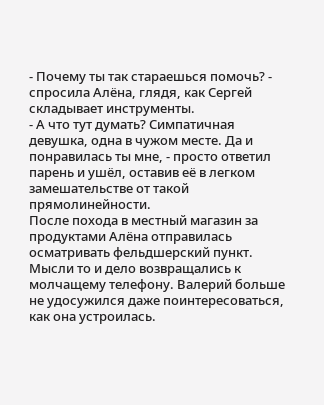- Почему ты так стараешься помочь? - спросила Алёна, глядя, как Сергей складывает инструменты.
- А что тут думать? Симпатичная девушка, одна в чужом месте. Да и понравилась ты мне, - просто ответил парень и ушёл, оставив её в легком замешательстве от такой прямолинейности.
После похода в местный магазин за продуктами Алёна отправилась осматривать фельдшерский пункт. Мысли то и дело возвращались к молчащему телефону. Валерий больше не удосужился даже поинтересоваться, как она устроилась.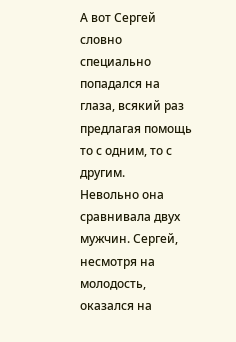А вот Сергей словно специально попадался на глаза, всякий раз предлагая помощь то с одним, то с другим.
Невольно она сравнивала двух мужчин. Сергей, несмотря на молодость, оказался на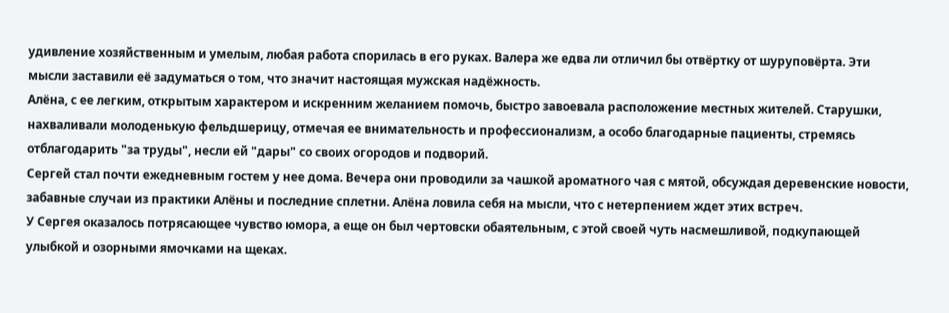удивление хозяйственным и умелым, любая работа спорилась в его руках. Валера же едва ли отличил бы отвёртку от шуруповёрта. Эти мысли заставили её задуматься о том, что значит настоящая мужская надёжность.
Алёна, с ее легким, открытым характером и искренним желанием помочь, быстро завоевала расположение местных жителей. Старушки, нахваливали молоденькую фельдшерицу, отмечая ее внимательность и профессионализм, а особо благодарные пациенты, стремясь отблагодарить "за труды", несли ей "дары" со своих огородов и подворий.
Сергей стал почти ежедневным гостем у нее дома. Вечера они проводили за чашкой ароматного чая с мятой, обсуждая деревенские новости, забавные случаи из практики Алёны и последние сплетни. Алёна ловила себя на мысли, что с нетерпением ждет этих встреч.
У Сергея оказалось потрясающее чувство юмора, а еще он был чертовски обаятельным, с этой своей чуть насмешливой, подкупающей улыбкой и озорными ямочками на щеках.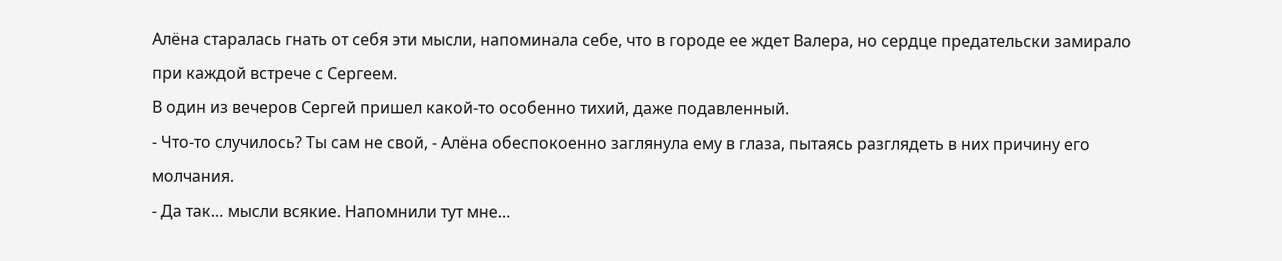Алёна старалась гнать от себя эти мысли, напоминала себе, что в городе ее ждет Валера, но сердце предательски замирало при каждой встрече с Сергеем.
В один из вечеров Сергей пришел какой-то особенно тихий, даже подавленный.
- Что-то случилось? Ты сам не свой, - Алёна обеспокоенно заглянула ему в глаза, пытаясь разглядеть в них причину его молчания.
- Да так… мысли всякие. Напомнили тут мне…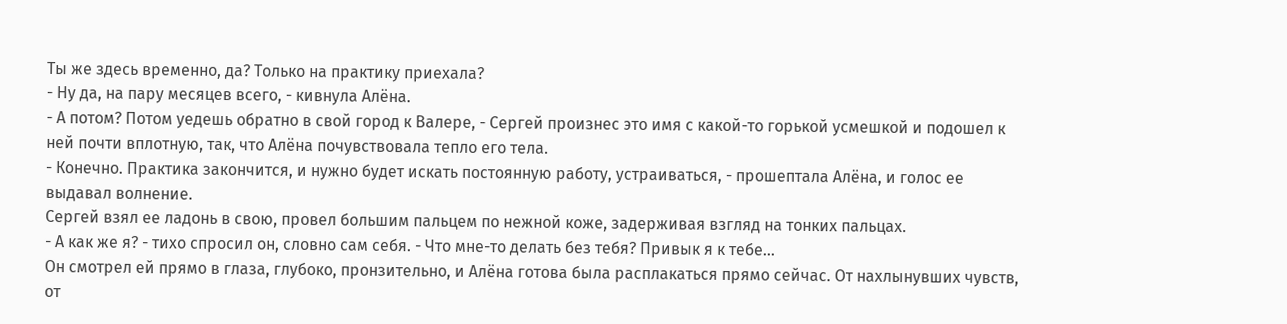Ты же здесь временно, да? Только на практику приехала?
- Ну да, на пару месяцев всего, - кивнула Алёна.
- А потом? Потом уедешь обратно в свой город к Валере, - Сергей произнес это имя с какой-то горькой усмешкой и подошел к ней почти вплотную, так, что Алёна почувствовала тепло его тела.
- Конечно. Практика закончится, и нужно будет искать постоянную работу, устраиваться, - прошептала Алёна, и голос ее выдавал волнение.
Сергей взял ее ладонь в свою, провел большим пальцем по нежной коже, задерживая взгляд на тонких пальцах.
- А как же я? - тихо спросил он, словно сам себя. - Что мне-то делать без тебя? Привык я к тебе...
Он смотрел ей прямо в глаза, глубоко, пронзительно, и Алёна готова была расплакаться прямо сейчас. От нахлынувших чувств, от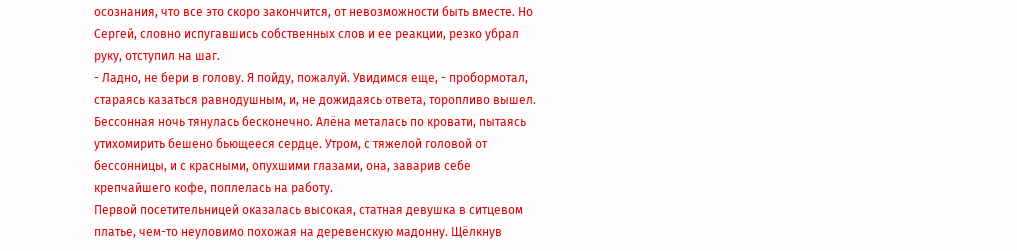осознания, что все это скоро закончится, от невозможности быть вместе. Но Сергей, словно испугавшись собственных слов и ее реакции, резко убрал руку, отступил на шаг.
- Ладно, не бери в голову. Я пойду, пожалуй. Увидимся еще, - пробормотал, стараясь казаться равнодушным, и, не дожидаясь ответа, торопливо вышел.
Бессонная ночь тянулась бесконечно. Алёна металась по кровати, пытаясь утихомирить бешено бьющееся сердце. Утром, с тяжелой головой от бессонницы, и с красными, опухшими глазами, она, заварив себе крепчайшего кофе, поплелась на работу.
Первой посетительницей оказалась высокая, статная девушка в ситцевом платье, чем-то неуловимо похожая на деревенскую мадонну. Щёлкнув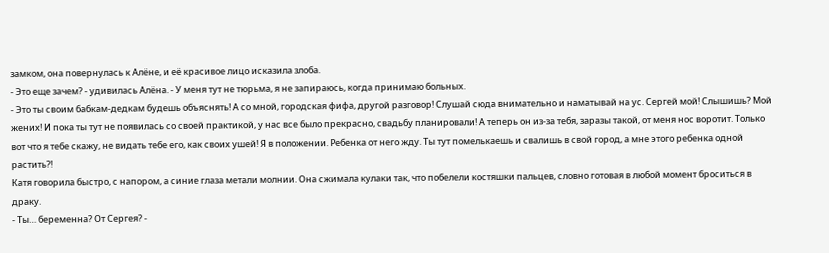замком, она повернулась к Алёне, и её красивое лицо исказила злоба.
- Это еще зачем? - удивилась Алёна. - У меня тут не тюрьма, я не запираюсь, когда принимаю больных.
- Это ты своим бабкам-дедкам будешь объяснять! А со мной, городская фифа, другой разговор! Слушай сюда внимательно и наматывай на ус. Сергей мой! Слышишь? Мой жених! И пока ты тут не появилась со своей практикой, у нас все было прекрасно, свадьбу планировали! А теперь он из-за тебя, заразы такой, от меня нос воротит. Только вот что я тебе скажу, не видать тебе его, как своих ушей! Я в положении. Ребенка от него жду. Ты тут помелькаешь и свалишь в свой город, а мне этого ребенка одной растить?!
Катя говорила быстро, с напором, а синие глаза метали молнии. Она сжимала кулаки так, что побелели костяшки пальцев, словно готовая в любой момент броситься в драку.
- Ты… беременна? От Сергея? -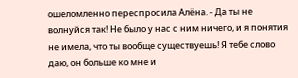ошеломленно переспросила Алёна. - Да ты не волнуйся так! Не было у нас с ним ничего, и я понятия не имела, что ты вообще существуешь! Я тебе слово даю, он больше ко мне и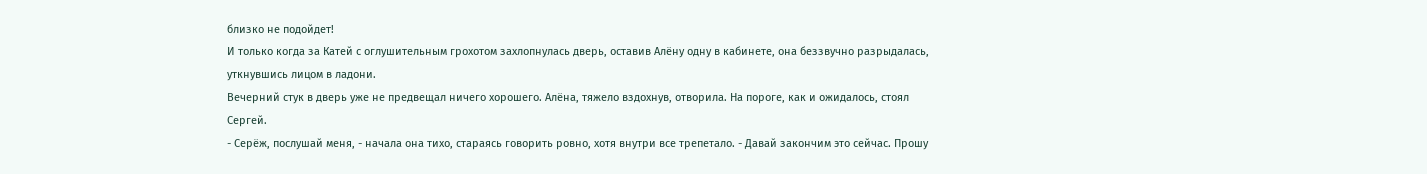близко не подойдет!
И только когда за Катей с оглушительным грохотом захлопнулась дверь, оставив Алёну одну в кабинете, она беззвучно разрыдалась, уткнувшись лицом в ладони.
Вечерний стук в дверь уже не предвещал ничего хорошего. Алёна, тяжело вздохнув, отворила. На пороге, как и ожидалось, стоял Сергей.
- Серёж, послушай меня, - начала она тихо, стараясь говорить ровно, хотя внутри все трепетало. - Давай закончим это сейчас. Прошу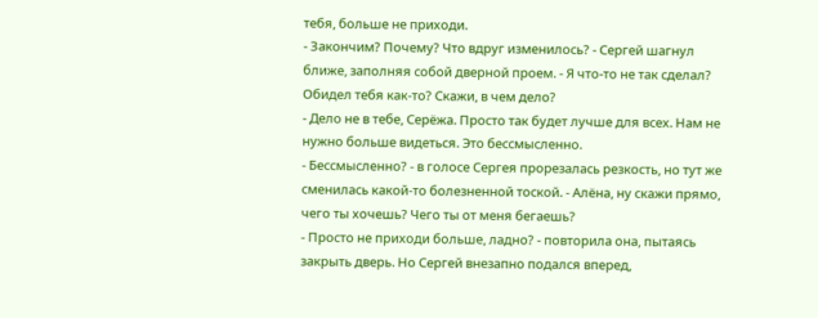тебя, больше не приходи.
- Закончим? Почему? Что вдруг изменилось? - Сергей шагнул ближе, заполняя собой дверной проем. - Я что-то не так сделал? Обидел тебя как-то? Скажи, в чем дело?
- Дело не в тебе, Серёжа. Просто так будет лучше для всех. Нам не нужно больше видеться. Это бессмысленно.
- Бессмысленно? - в голосе Сергея прорезалась резкость, но тут же сменилась какой-то болезненной тоской. - Алёна, ну скажи прямо, чего ты хочешь? Чего ты от меня бегаешь?
- Просто не приходи больше, ладно? - повторила она, пытаясь закрыть дверь. Но Сергей внезапно подался вперед,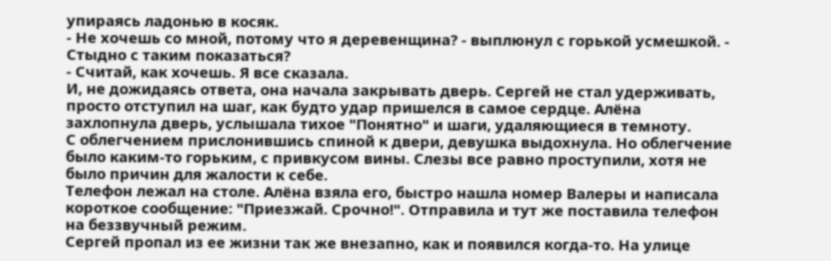упираясь ладонью в косяк.
- Не хочешь со мной, потому что я деревенщина? - выплюнул с горькой усмешкой. - Стыдно с таким показаться?
- Считай, как хочешь. Я все сказала.
И, не дожидаясь ответа, она начала закрывать дверь. Сергей не стал удерживать, просто отступил на шаг, как будто удар пришелся в самое сердце. Алёна захлопнула дверь, услышала тихое "Понятно" и шаги, удаляющиеся в темноту.
С облегчением прислонившись спиной к двери, девушка выдохнула. Но облегчение было каким-то горьким, с привкусом вины. Слезы все равно проступили, хотя не было причин для жалости к себе.
Телефон лежал на столе. Алёна взяла его, быстро нашла номер Валеры и написала короткое сообщение: "Приезжай. Срочно!". Отправила и тут же поставила телефон на беззвучный режим.
Сергей пропал из ее жизни так же внезапно, как и появился когда-то. На улице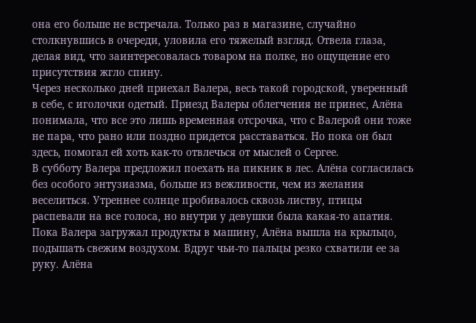она его больше не встречала. Только раз в магазине, случайно столкнувшись в очереди, уловила его тяжелый взгляд. Отвела глаза, делая вид, что заинтересовалась товаром на полке, но ощущение его присутствия жгло спину.
Через несколько дней приехал Валера, весь такой городской, уверенный в себе, с иголочки одетый. Приезд Валеры облегчения не принес, Алёна понимала, что все это лишь временная отсрочка, что с Валерой они тоже не пара, что рано или поздно придется расставаться. Но пока он был здесь, помогал ей хоть как-то отвлечься от мыслей о Сергее.
В субботу Валера предложил поехать на пикник в лес. Алёна согласилась без особого энтузиазма, больше из вежливости, чем из желания веселиться. Утреннее солнце пробивалось сквозь листву, птицы распевали на все голоса, но внутри у девушки была какая-то апатия.
Пока Валера загружал продукты в машину, Алёна вышла на крыльцо, подышать свежим воздухом. Вдруг чьи-то пальцы резко схватили ее за руку. Алёна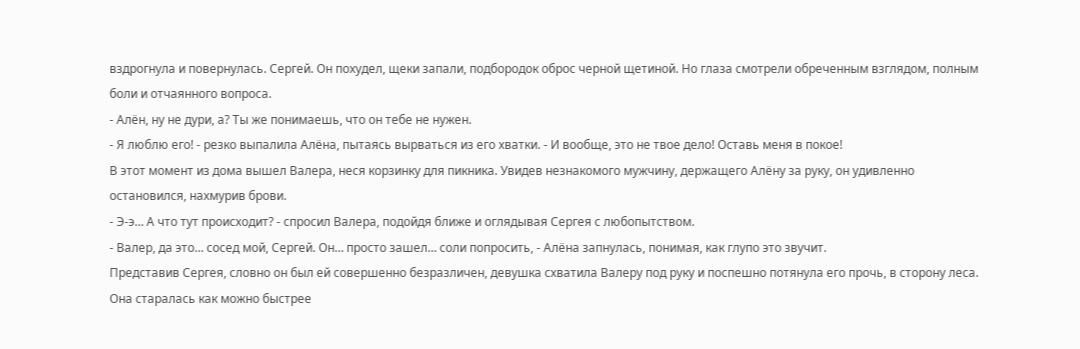вздрогнула и повернулась. Сергей. Он похудел, щеки запали, подбородок оброс черной щетиной. Но глаза смотрели обреченным взглядом, полным боли и отчаянного вопроса.
- Алён, ну не дури, а? Ты же понимаешь, что он тебе не нужен.
- Я люблю его! - резко выпалила Алёна, пытаясь вырваться из его хватки. - И вообще, это не твое дело! Оставь меня в покое!
В этот момент из дома вышел Валера, неся корзинку для пикника. Увидев незнакомого мужчину, держащего Алёну за руку, он удивленно остановился, нахмурив брови.
- Э-э… А что тут происходит? - спросил Валера, подойдя ближе и оглядывая Сергея с любопытством.
- Валер, да это… сосед мой, Сергей. Он… просто зашел… соли попросить, - Алёна запнулась, понимая, как глупо это звучит.
Представив Сергея, словно он был ей совершенно безразличен, девушка схватила Валеру под руку и поспешно потянула его прочь, в сторону леса. Она старалась как можно быстрее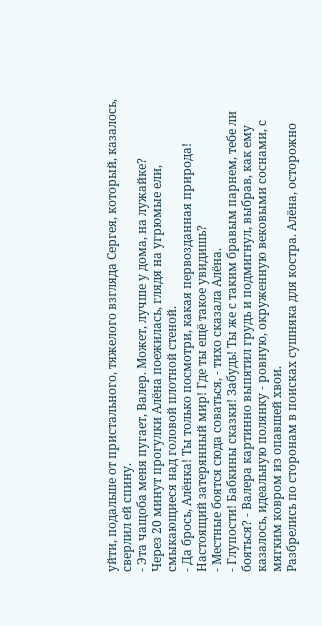уйти, подальше от пристального, тяжелого взгляда Сергея, который, казалось, сверлил ей спину.
- Эта чащоба меня пугает, Валер. Может, лучше у дома, на лужайке?
Через 20 минут прогулки Алёна поежилась, глядя на угрюмые ели, смыкающиеся над головой плотной стеной.
- Да брось, Алёнка! Ты только посмотри, какая первозданная природа! Настоящий затерянный мир! Где ты ещё такое увидишь?
- Местные боятся сюда соваться, - тихо сказала Алёна.
- Глупости! Бабкины сказки! Забудь! Ты же с таким бравым парнем, тебе ли бояться? - Валера картинно выпятил грудь и подмигнул, выбрав, как ему казалось, идеальную полянку - ровную, окруженную вековыми соснами, с мягким ковром из опавшей хвои.
Разбрелись по сторонам в поисках сушняка для костра. Алёна, осторожно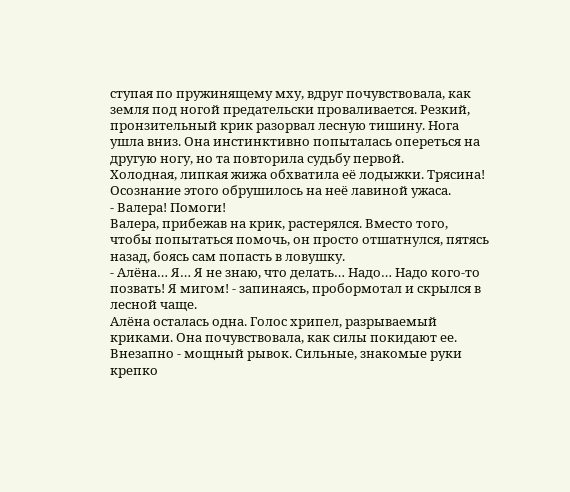ступая по пружинящему мху, вдруг почувствовала, как земля под ногой предательски проваливается. Резкий, пронзительный крик разорвал лесную тишину. Нога ушла вниз. Она инстинктивно попыталась опереться на другую ногу, но та повторила судьбу первой.
Холодная, липкая жижа обхватила её лодыжки. Трясина! Осознание этого обрушилось на неё лавиной ужаса.
- Валера! Помоги!
Валера, прибежав на крик, растерялся. Вместо того, чтобы попытаться помочь, он просто отшатнулся, пятясь назад, боясь сам попасть в ловушку.
- Алёна… Я… Я не знаю, что делать… Надо… Надо кого-то позвать! Я мигом! - запинаясь, пробормотал и скрылся в лесной чаще.
Алёна осталась одна. Голос хрипел, разрываемый криками. Она почувствовала, как силы покидают ее. Внезапно - мощный рывок. Сильные, знакомые руки крепко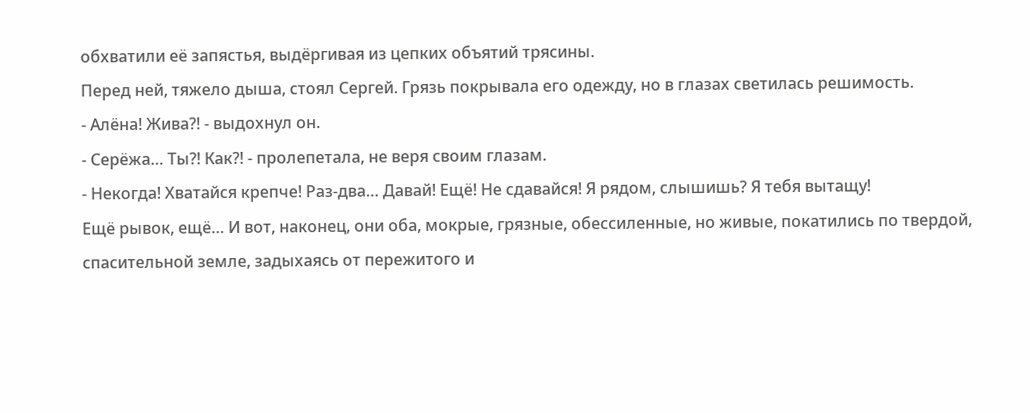обхватили её запястья, выдёргивая из цепких объятий трясины.
Перед ней, тяжело дыша, стоял Сергей. Грязь покрывала его одежду, но в глазах светилась решимость.
- Алёна! Жива?! - выдохнул он.
- Серёжа… Ты?! Как?! - пролепетала, не веря своим глазам.
- Некогда! Хватайся крепче! Раз-два… Давай! Ещё! Не сдавайся! Я рядом, слышишь? Я тебя вытащу!
Ещё рывок, ещё… И вот, наконец, они оба, мокрые, грязные, обессиленные, но живые, покатились по твердой, спасительной земле, задыхаясь от пережитого и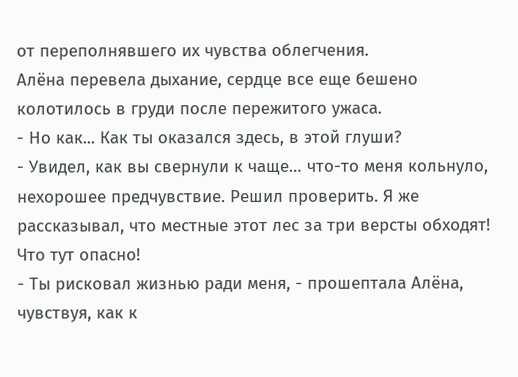от переполнявшего их чувства облегчения.
Алёна перевела дыхание, сердце все еще бешено колотилось в груди после пережитого ужаса.
- Но как... Как ты оказался здесь, в этой глуши?
- Увидел, как вы свернули к чаще… что-то меня кольнуло, нехорошее предчувствие. Решил проверить. Я же рассказывал, что местные этот лес за три версты обходят! Что тут опасно!
- Ты рисковал жизнью ради меня, - прошептала Алёна, чувствуя, как к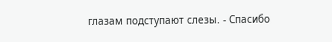глазам подступают слезы. - Спасибо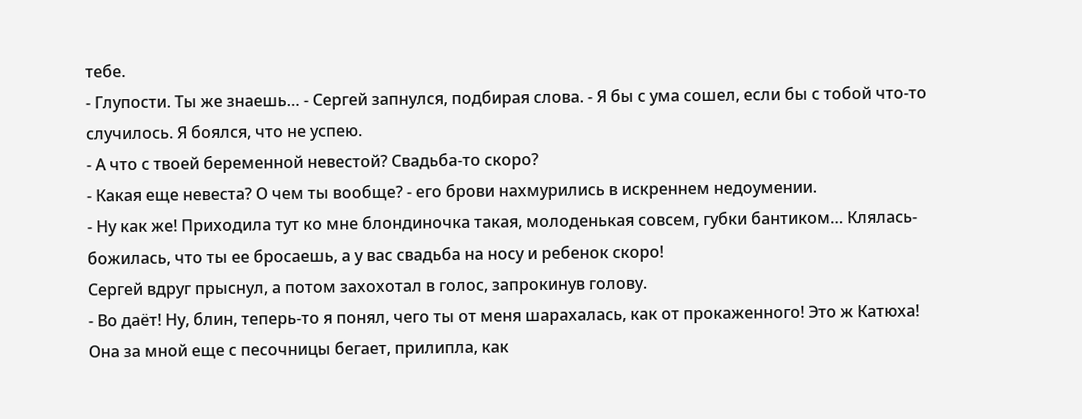тебе.
- Глупости. Ты же знаешь… - Сергей запнулся, подбирая слова. - Я бы с ума сошел, если бы с тобой что-то случилось. Я боялся, что не успею.
- А что с твоей беременной невестой? Свадьба-то скоро?
- Какая еще невеста? О чем ты вообще? - его брови нахмурились в искреннем недоумении.
- Ну как же! Приходила тут ко мне блондиночка такая, молоденькая совсем, губки бантиком… Клялась-божилась, что ты ее бросаешь, а у вас свадьба на носу и ребенок скоро!
Сергей вдруг прыснул, а потом захохотал в голос, запрокинув голову.
- Во даёт! Ну, блин, теперь-то я понял, чего ты от меня шарахалась, как от прокаженного! Это ж Катюха! Она за мной еще с песочницы бегает, прилипла, как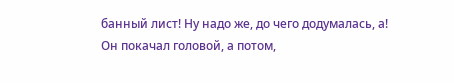банный лист! Ну надо же, до чего додумалась, а!
Он покачал головой, а потом,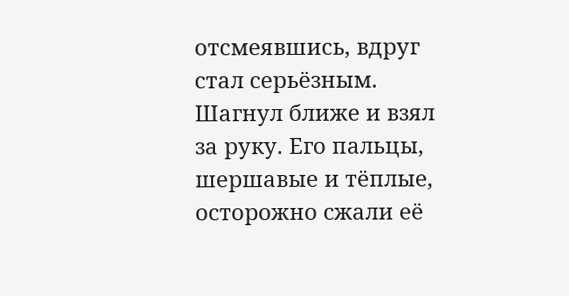отсмеявшись, вдруг стал серьёзным. Шагнул ближе и взял за руку. Его пальцы, шершавые и тёплые, осторожно сжали её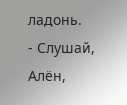ладонь.
- Слушай, Алён,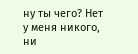ну ты чего? Нет у меня никого, ни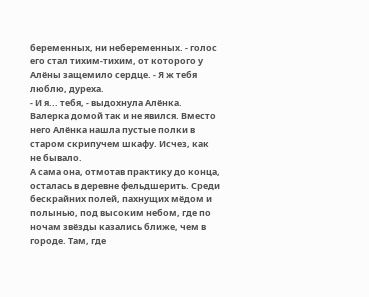беременных, ни небеременных. - голос его стал тихим-тихим, от которого у Алёны защемило сердце. - Я ж тебя люблю, дуреха.
- И я... тебя, - выдохнула Алёнка.
Валерка домой так и не явился. Вместо него Алёнка нашла пустые полки в старом скрипучем шкафу. Исчез, как не бывало.
А сама она, отмотав практику до конца, осталась в деревне фельдшерить. Среди бескрайних полей, пахнущих мёдом и полынью, под высоким небом, где по ночам звёзды казались ближе, чем в городе. Там, где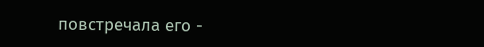повстречала его -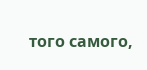того самого,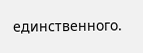единственного.